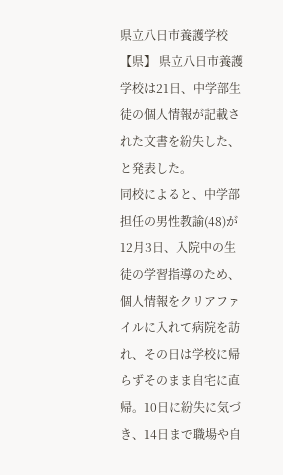県立八日市養護学校
【県】 県立八日市養護学校は21日、中学部生徒の個人情報が記載された文書を紛失した、と発表した。
同校によると、中学部担任の男性教諭(48)が12月3日、入院中の生徒の学習指導のため、個人情報をクリアファイルに入れて病院を訪れ、その日は学校に帰らずそのまま自宅に直帰。10日に紛失に気づき、14日まで職場や自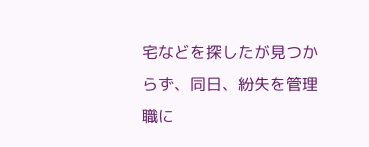宅などを探したが見つからず、同日、紛失を管理職に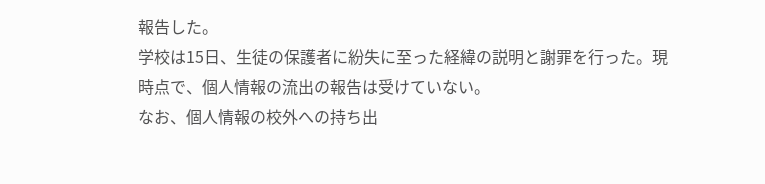報告した。
学校は15日、生徒の保護者に紛失に至った経緯の説明と謝罪を行った。現時点で、個人情報の流出の報告は受けていない。
なお、個人情報の校外への持ち出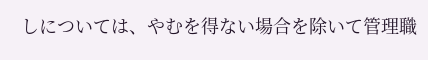しについては、やむを得ない場合を除いて管理職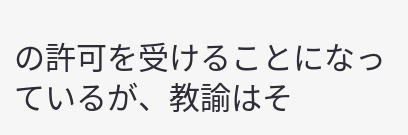の許可を受けることになっているが、教諭はそ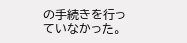の手続きを行っていなかった。